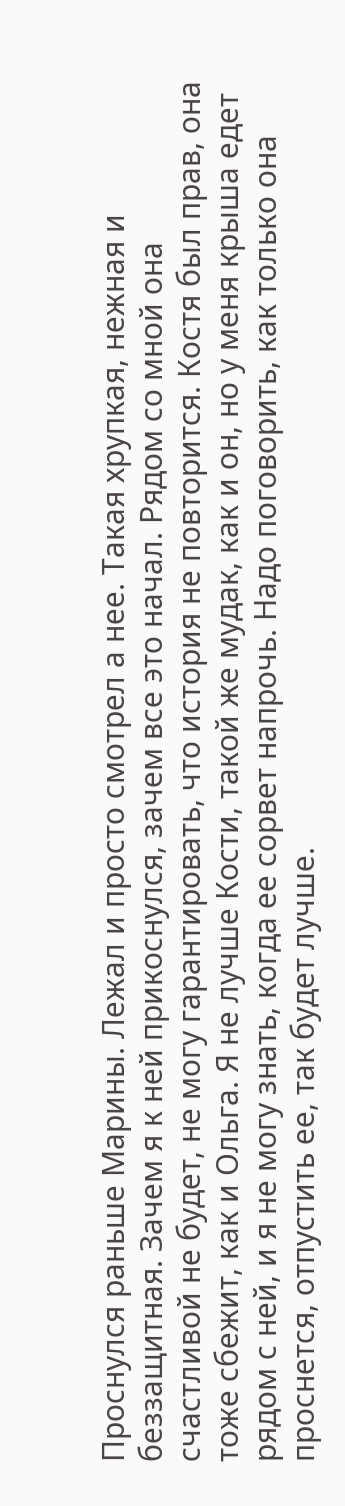Проснулся раньше Марины. Лежал и просто смотрел а нее. Такая хрупкая, нежная и беззащитная. Зачем я к ней прикоснулся, зачем все это начал. Рядом со мной она счастливой не будет, не могу гарантировать, что история не повторится. Костя был прав, она тоже сбежит, как и Ольга. Я не лучше Кости, такой же мудак, как и он, но у меня крыша едет рядом с ней, и я не могу знать, когда ее сорвет напрочь. Надо поговорить, как только она проснется, отпустить ее, так будет лучше.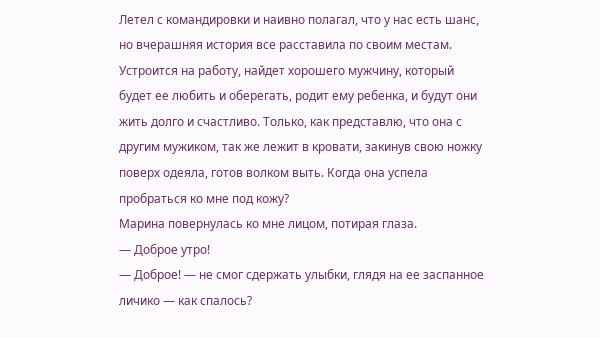Летел с командировки и наивно полагал, что у нас есть шанс, но вчерашняя история все расставила по своим местам.
Устроится на работу, найдет хорошего мужчину, который будет ее любить и оберегать, родит ему ребенка, и будут они жить долго и счастливо. Только, как представлю, что она с другим мужиком, так же лежит в кровати, закинув свою ножку поверх одеяла, готов волком выть. Когда она успела пробраться ко мне под кожу?
Марина повернулась ко мне лицом, потирая глаза.
— Доброе утро!
— Доброе! — не смог сдержать улыбки, глядя на ее заспанное личико — как спалось?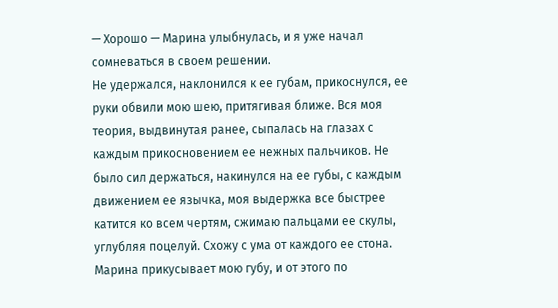— Хорошо — Марина улыбнулась, и я уже начал сомневаться в своем решении.
Не удержался, наклонился к ее губам, прикоснулся, ее руки обвили мою шею, притягивая ближе. Вся моя теория, выдвинутая ранее, сыпалась на глазах с каждым прикосновением ее нежных пальчиков. Не было сил держаться, накинулся на ее губы, с каждым движением ее язычка, моя выдержка все быстрее катится ко всем чертям, сжимаю пальцами ее скулы, углубляя поцелуй. Схожу с ума от каждого ее стона. Марина прикусывает мою губу, и от этого по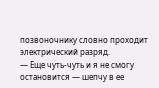позвоночнику словно проходит электрический разряд.
— Еще чуть-чуть и я не смогу остановится — шепчу в ее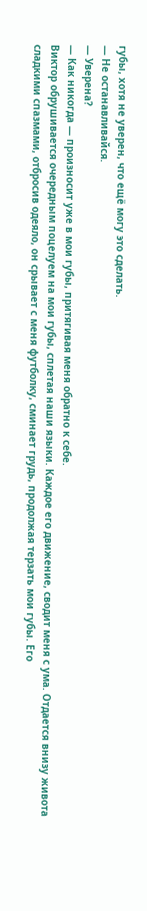губы, хотя не уверен, что ещё могу это сделать.
— Не останавливайся.
— Уверена?
— Как никогда — произносит уже в мои губы, притягивая меня обратно к себе.
Виктор обрушивается очередным поцелуем на мои губы, сплетая наши языки. Каждое его движение, сводит меня с ума. Отдается внизу живота сладкими спазмами, отбросив одеяло, он срывает с меня футболку, сминает грудь, продолжая терзать мои губы. Его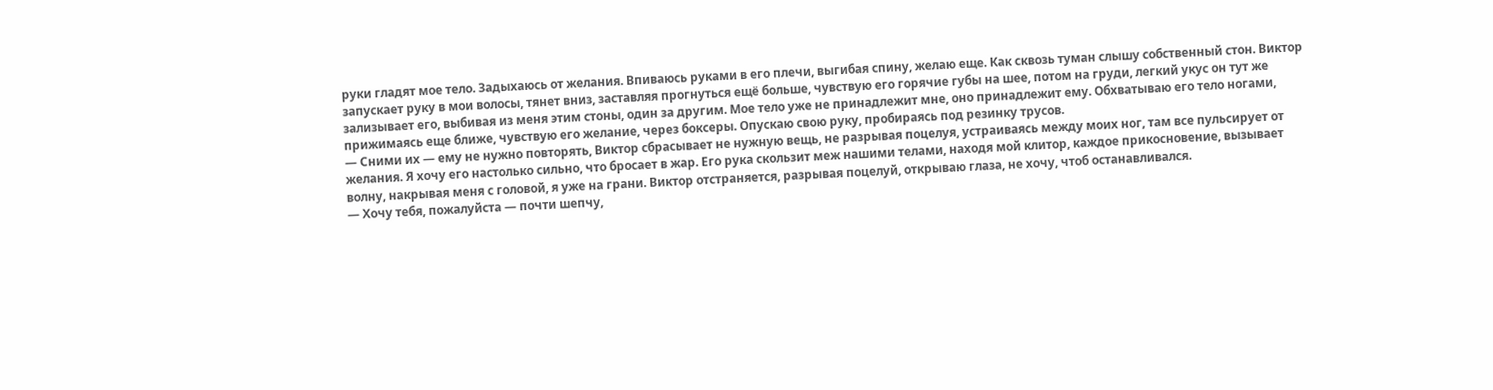руки гладят мое тело. Задыхаюсь от желания. Впиваюсь руками в его плечи, выгибая спину, желаю еще. Как сквозь туман слышу собственный стон. Виктор запускает руку в мои волосы, тянет вниз, заставляя прогнуться ещё больше, чувствую его горячие губы на шее, потом на груди, легкий укус он тут же зализывает его, выбивая из меня этим стоны, один за другим. Мое тело уже не принадлежит мне, оно принадлежит ему. Обхватываю его тело ногами, прижимаясь еще ближе, чувствую его желание, через боксеры. Опускаю свою руку, пробираясь под резинку трусов.
— Сними их — ему не нужно повторять, Виктор сбрасывает не нужную вещь, не разрывая поцелуя, устраиваясь между моих ног, там все пульсирует от желания. Я хочу его настолько сильно, что бросает в жар. Его рука скользит меж нашими телами, находя мой клитор, каждое прикосновение, вызывает волну, накрывая меня с головой, я уже на грани. Виктор отстраняется, разрывая поцелуй, открываю глаза, не хочу, чтоб останавливался.
— Хочу тебя, пожалуйста — почти шепчу,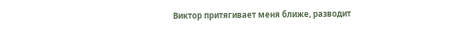Виктор притягивает меня ближе, разводит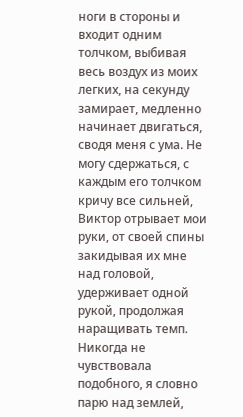ноги в стороны и входит одним толчком, выбивая весь воздух из моих легких, на секунду замирает, медленно начинает двигаться, сводя меня с ума. Не могу сдержаться, с каждым его толчком кричу все сильней, Виктор отрывает мои руки, от своей спины закидывая их мне над головой, удерживает одной рукой, продолжая наращивать темп. Никогда не чувствовала подобного, я словно парю над землей,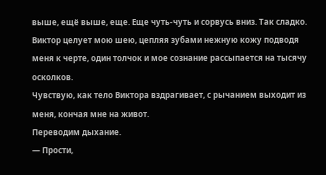выше, ещё выше, еще. Еще чуть-чуть и сорвусь вниз. Так сладко. Виктор целует мою шею, цепляя зубами нежную кожу подводя меня к черте, один толчок и мое сознание рассыпается на тысячу осколков.
Чувствую, как тело Виктора вздрагивает, с рычанием выходит из меня, кончая мне на живот.
Переводим дыхание.
— Прости,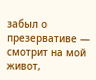забыл о презервативе — смотрит на мой живот,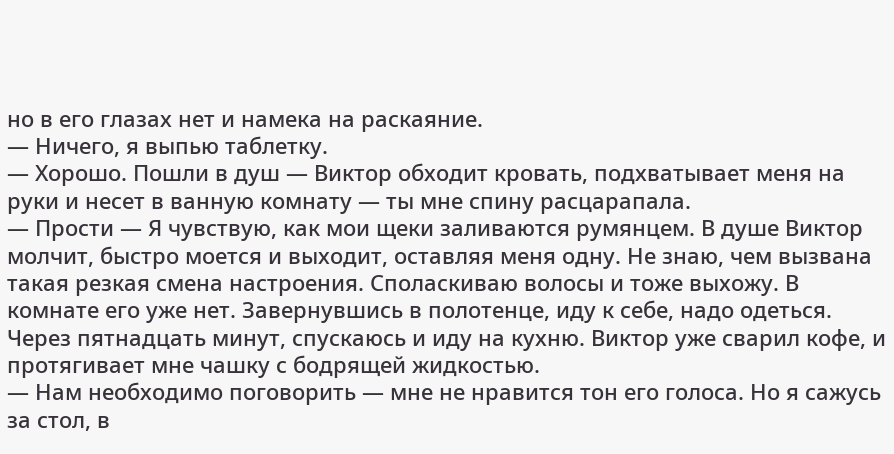но в его глазах нет и намека на раскаяние.
— Ничего, я выпью таблетку.
— Хорошо. Пошли в душ — Виктор обходит кровать, подхватывает меня на руки и несет в ванную комнату — ты мне спину расцарапала.
— Прости — Я чувствую, как мои щеки заливаются румянцем. В душе Виктор молчит, быстро моется и выходит, оставляя меня одну. Не знаю, чем вызвана такая резкая смена настроения. Споласкиваю волосы и тоже выхожу. В комнате его уже нет. Завернувшись в полотенце, иду к себе, надо одеться.
Через пятнадцать минут, спускаюсь и иду на кухню. Виктор уже сварил кофе, и протягивает мне чашку с бодрящей жидкостью.
— Нам необходимо поговорить — мне не нравится тон его голоса. Но я сажусь за стол, в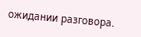ожидании разговора.